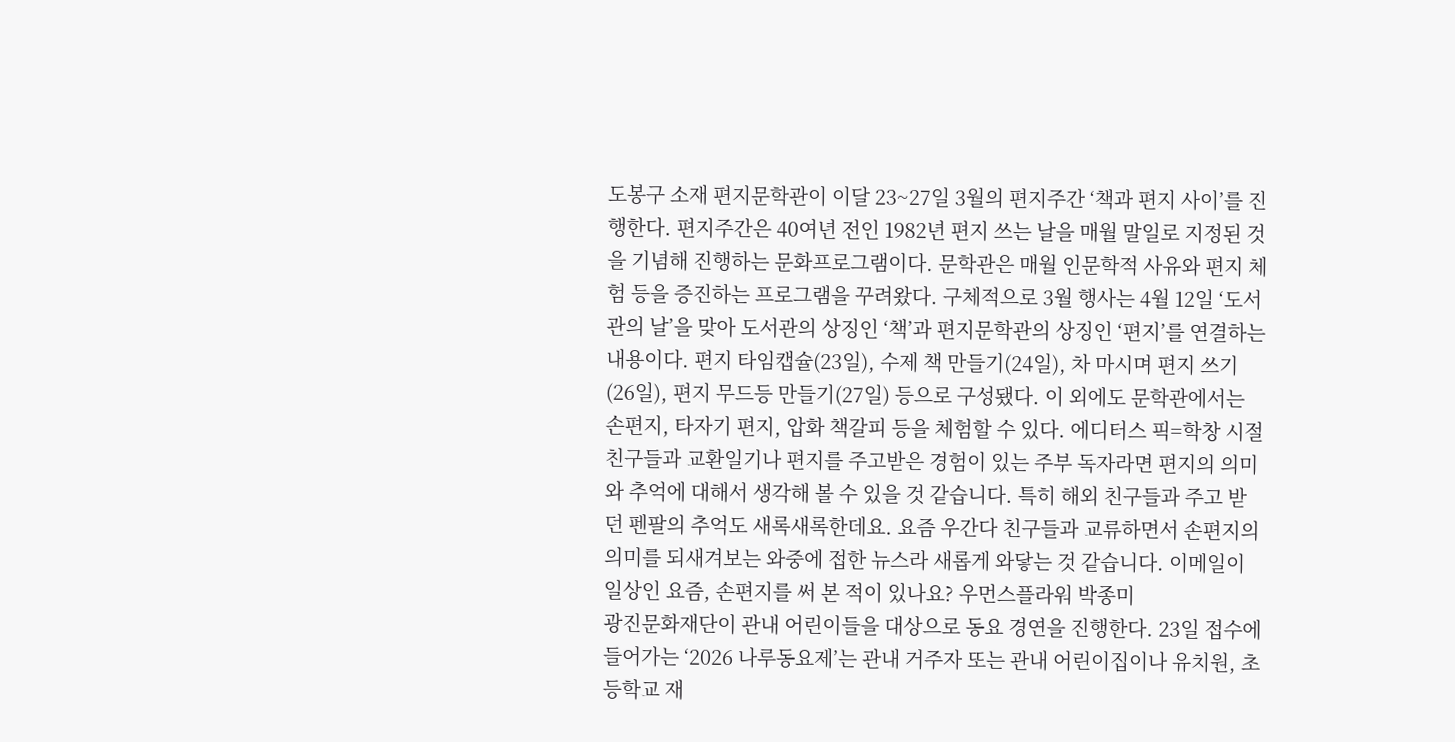도봉구 소재 편지문학관이 이달 23~27일 3월의 편지주간 ‘책과 편지 사이’를 진행한다. 편지주간은 40여년 전인 1982년 편지 쓰는 날을 매월 말일로 지정된 것을 기념해 진행하는 문화프로그램이다. 문학관은 매월 인문학적 사유와 편지 체험 등을 증진하는 프로그램을 꾸려왔다. 구체적으로 3월 행사는 4월 12일 ‘도서관의 날’을 맞아 도서관의 상징인 ‘책’과 편지문학관의 상징인 ‘편지’를 연결하는 내용이다. 편지 타임캡슐(23일), 수제 책 만들기(24일), 차 마시며 편지 쓰기(26일), 편지 무드등 만들기(27일) 등으로 구성됐다. 이 외에도 문학관에서는 손편지, 타자기 편지, 압화 책갈피 등을 체험할 수 있다. 에디터스 픽=학창 시절 친구들과 교환일기나 편지를 주고받은 경험이 있는 주부 독자라면 편지의 의미와 추억에 대해서 생각해 볼 수 있을 것 같습니다. 특히 해외 친구들과 주고 받던 펜팔의 추억도 새록새록한데요. 요즘 우간다 친구들과 교류하면서 손편지의 의미를 되새겨보는 와중에 접한 뉴스라 새롭게 와닿는 것 같습니다. 이메일이 일상인 요즘, 손편지를 써 본 적이 있나요? 우먼스플라워 박종미
광진문화재단이 관내 어린이들을 대상으로 동요 경연을 진행한다. 23일 접수에 들어가는 ‘2026 나루동요제’는 관내 거주자 또는 관내 어린이집이나 유치원, 초등학교 재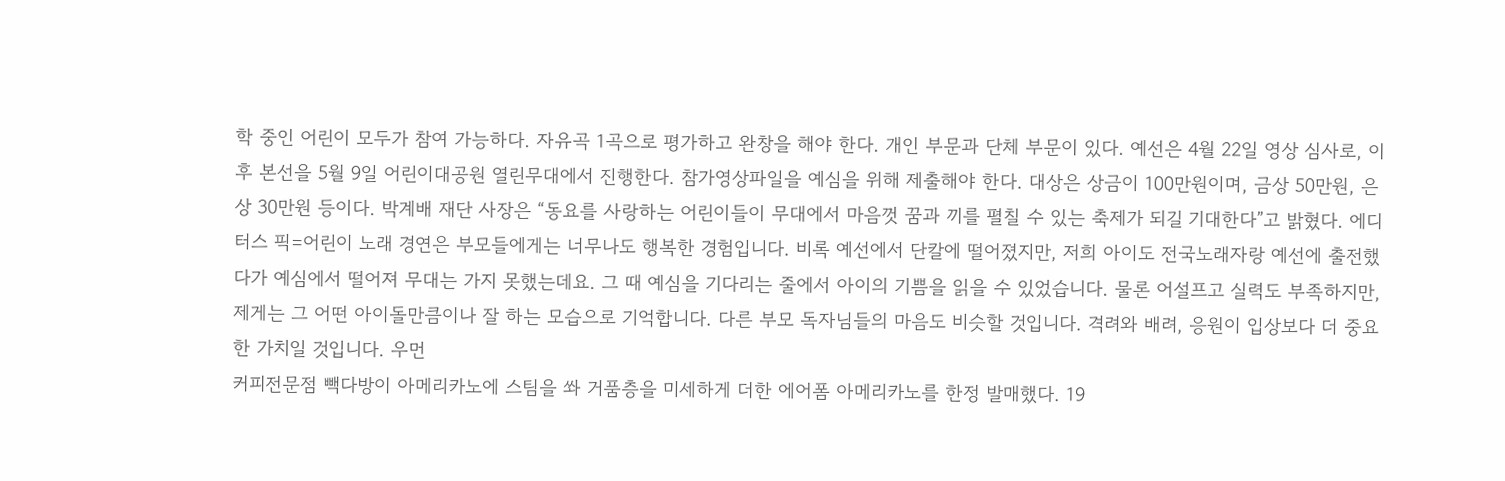학 중인 어린이 모두가 참여 가능하다. 자유곡 1곡으로 평가하고 완창을 해야 한다. 개인 부문과 단체 부문이 있다. 예선은 4월 22일 영상 심사로, 이후 본선을 5월 9일 어린이대공원 열린무대에서 진행한다. 참가영상파일을 예심을 위해 제출해야 한다. 대상은 상금이 100만원이며, 금상 50만원, 은상 30만원 등이다. 박계배 재단 사장은 “동요를 사랑하는 어린이들이 무대에서 마음껏 꿈과 끼를 펼칠 수 있는 축제가 되길 기대한다”고 밝혔다. 에디터스 픽=어린이 노래 경연은 부모들에게는 너무나도 행복한 경험입니다. 비록 예선에서 단칼에 떨어졌지만, 저희 아이도 전국노래자랑 예선에 출전했다가 예심에서 떨어져 무대는 가지 못했는데요. 그 때 예심을 기다리는 줄에서 아이의 기쁨을 읽을 수 있었습니다. 물론 어설프고 실력도 부족하지만, 제게는 그 어떤 아이돌만큼이나 잘 하는 모습으로 기억합니다. 다른 부모 독자님들의 마음도 비슷할 것입니다. 격려와 배려, 응원이 입상보다 더 중요한 가치일 것입니다. 우먼
커피전문점 빽다방이 아메리카노에 스팀을 쏴 거품층을 미세하게 더한 에어폼 아메리카노를 한정 발매했다. 19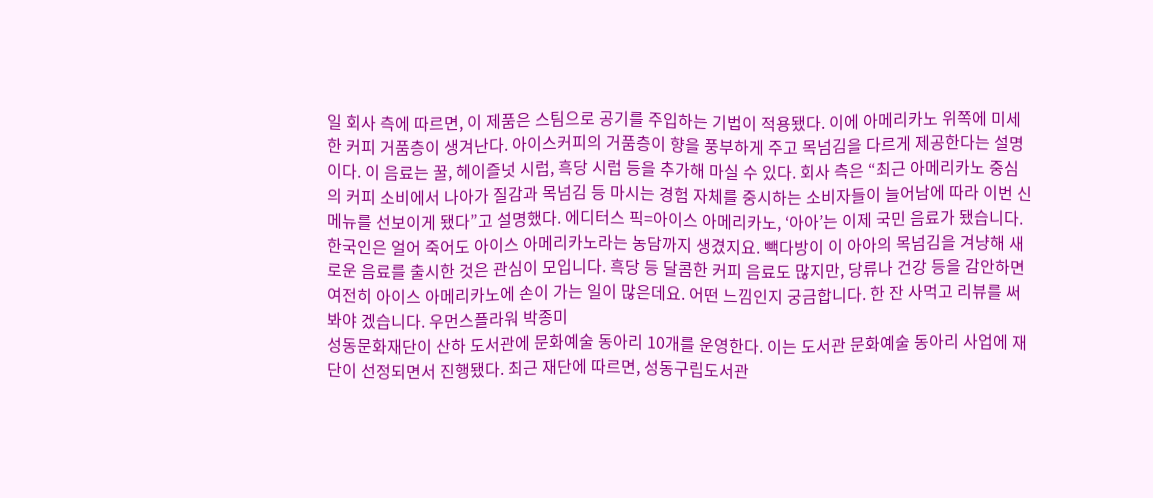일 회사 측에 따르면, 이 제품은 스팀으로 공기를 주입하는 기법이 적용됐다. 이에 아메리카노 위쪽에 미세한 커피 거품층이 생겨난다. 아이스커피의 거품층이 향을 풍부하게 주고 목넘김을 다르게 제공한다는 설명이다. 이 음료는 꿀, 헤이즐넛 시럽, 흑당 시럽 등을 추가해 마실 수 있다. 회사 측은 “최근 아메리카노 중심의 커피 소비에서 나아가 질감과 목넘김 등 마시는 경험 자체를 중시하는 소비자들이 늘어남에 따라 이번 신메뉴를 선보이게 됐다”고 설명했다. 에디터스 픽=아이스 아메리카노, ‘아아’는 이제 국민 음료가 됐습니다. 한국인은 얼어 죽어도 아이스 아메리카노라는 농담까지 생겼지요. 빽다방이 이 아아의 목넘김을 겨냥해 새로운 음료를 출시한 것은 관심이 모입니다. 흑당 등 달콤한 커피 음료도 많지만, 당류나 건강 등을 감안하면 여전히 아이스 아메리카노에 손이 가는 일이 많은데요. 어떤 느낌인지 궁금합니다. 한 잔 사먹고 리뷰를 써봐야 겠습니다. 우먼스플라워 박종미
성동문화재단이 산하 도서관에 문화예술 동아리 10개를 운영한다. 이는 도서관 문화예술 동아리 사업에 재단이 선정되면서 진행됐다. 최근 재단에 따르면, 성동구립도서관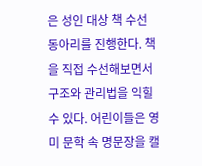은 성인 대상 책 수선 동아리를 진행한다. 책을 직접 수선해보면서 구조와 관리법을 익힐 수 있다. 어린이들은 영미 문학 속 명문장을 캘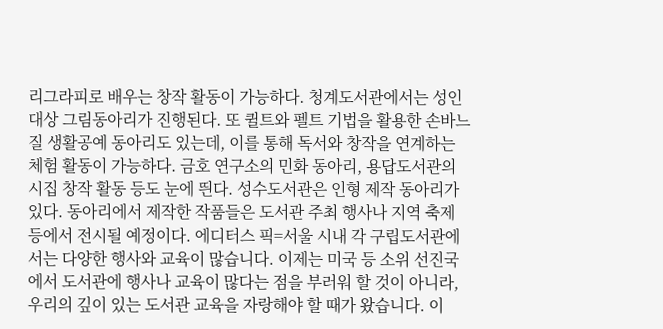리그라피로 배우는 창작 활동이 가능하다. 청계도서관에서는 성인 대상 그림동아리가 진행된다. 또 퀼트와 펠트 기법을 활용한 손바느질 생활공예 동아리도 있는데, 이를 통해 독서와 창작을 연계하는 체험 활동이 가능하다. 금호 연구소의 민화 동아리, 용답도서관의 시집 창작 활동 등도 눈에 띈다. 성수도서관은 인형 제작 동아리가 있다. 동아리에서 제작한 작품들은 도서관 주최 행사나 지역 축제 등에서 전시될 예정이다. 에디터스 픽=서울 시내 각 구립도서관에서는 다양한 행사와 교육이 많습니다. 이제는 미국 등 소위 선진국에서 도서관에 행사나 교육이 많다는 점을 부러워 할 것이 아니라, 우리의 깊이 있는 도서관 교육을 자랑해야 할 때가 왔습니다. 이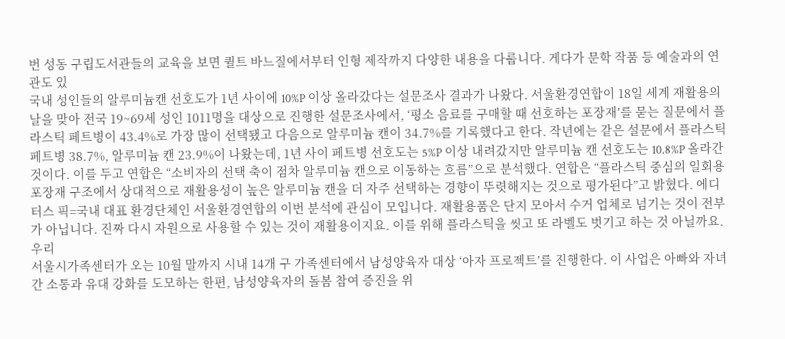번 성동 구립도서관들의 교육을 보면 퀼트 바느질에서부터 인형 제작까지 다양한 내용을 다룹니다. 게다가 문학 작품 등 예술과의 연관도 있
국내 성인들의 알루미늄캔 선호도가 1년 사이에 10%P 이상 올라갔다는 설문조사 결과가 나왔다. 서울환경연합이 18일 세계 재활용의 날을 맞아 전국 19~69세 성인 1011명을 대상으로 진행한 설문조사에서, ‘평소 음료를 구매할 때 선호하는 포장재’를 묻는 질문에서 플라스틱 페트병이 43.4%로 가장 많이 선택됐고 다음으로 알루미늄 캔이 34.7%를 기록했다고 한다. 작년에는 같은 설문에서 플라스틱 페트병 38.7%, 알루미늄 캔 23.9%이 나왔는데, 1년 사이 페트병 선호도는 5%P 이상 내려갔지만 알루미늄 캔 선호도는 10.8%P 올라간 것이다. 이를 두고 연합은 “소비자의 선택 축이 점차 알루미늄 캔으로 이동하는 흐름”으로 분석했다. 연합은 “플라스틱 중심의 일회용 포장재 구조에서 상대적으로 재활용성이 높은 알루미늄 캔을 더 자주 선택하는 경향이 뚜렷해지는 것으로 평가된다”고 밝혔다. 에디터스 픽=국내 대표 환경단체인 서울환경연합의 이번 분석에 관심이 모입니다. 재활용품은 단지 모아서 수거 업체로 넘기는 것이 전부가 아닙니다. 진짜 다시 자원으로 사용할 수 있는 것이 재활용이지요. 이를 위해 플라스틱을 씻고 또 라벨도 벗기고 하는 것 아닐까요. 우리
서울시가족센터가 오는 10월 말까지 시내 14개 구 가족센터에서 남성양육자 대상 ‘아자 프로젝트’를 진행한다. 이 사업은 아빠와 자녀간 소통과 유대 강화를 도모하는 한편, 남성양육자의 돌봄 참여 증진을 위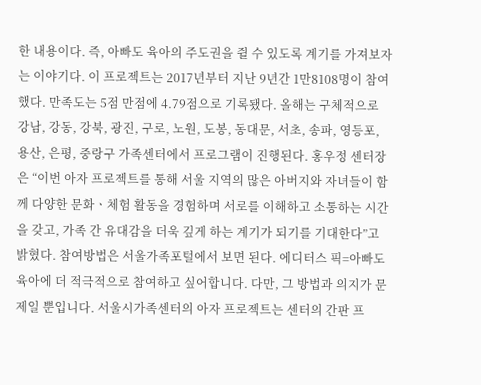한 내용이다. 즉, 아빠도 육아의 주도권을 쥘 수 있도록 계기를 가져보자는 이야기다. 이 프로젝트는 2017년부터 지난 9년간 1만8108명이 참여했다. 만족도는 5점 만점에 4.79점으로 기록됐다. 올해는 구체적으로 강남, 강동, 강북, 광진, 구로, 노원, 도봉, 동대문, 서초, 송파, 영등포, 용산, 은평, 중랑구 가족센터에서 프로그램이 진행된다. 홍우정 센터장은 “이번 아자 프로젝트를 통해 서울 지역의 많은 아버지와 자녀들이 함께 다양한 문화ㆍ체험 활동을 경험하며 서로를 이해하고 소통하는 시간을 갖고, 가족 간 유대감을 더욱 깊게 하는 계기가 되기를 기대한다”고 밝혔다. 참여방법은 서울가족포털에서 보면 된다. 에디터스 픽=아빠도 육아에 더 적극적으로 참여하고 싶어합니다. 다만, 그 방법과 의지가 문제일 뿐입니다. 서울시가족센터의 아자 프로젝트는 센터의 간판 프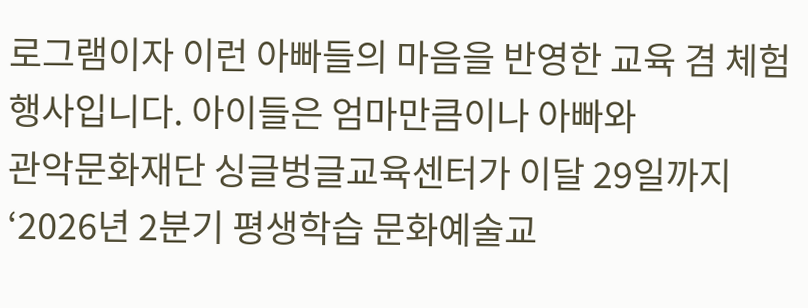로그램이자 이런 아빠들의 마음을 반영한 교육 겸 체험 행사입니다. 아이들은 엄마만큼이나 아빠와
관악문화재단 싱글벙글교육센터가 이달 29일까지 ‘2026년 2분기 평생학습 문화예술교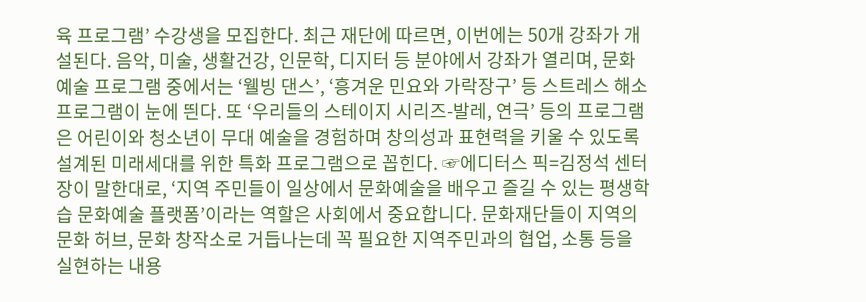육 프로그램’ 수강생을 모집한다. 최근 재단에 따르면, 이번에는 50개 강좌가 개설된다. 음악, 미술, 생활건강, 인문학, 디지터 등 분야에서 강좌가 열리며, 문화예술 프로그램 중에서는 ‘웰빙 댄스’, ‘흥겨운 민요와 가락장구’ 등 스트레스 해소 프로그램이 눈에 띈다. 또 ‘우리들의 스테이지 시리즈-발레, 연극’ 등의 프로그램은 어린이와 청소년이 무대 예술을 경험하며 창의성과 표현력을 키울 수 있도록 설계된 미래세대를 위한 특화 프로그램으로 꼽힌다. ☞에디터스 픽=김정석 센터장이 말한대로, ‘지역 주민들이 일상에서 문화예술을 배우고 즐길 수 있는 평생학습 문화예술 플랫폼’이라는 역할은 사회에서 중요합니다. 문화재단들이 지역의 문화 허브, 문화 창작소로 거듭나는데 꼭 필요한 지역주민과의 협업, 소통 등을 실현하는 내용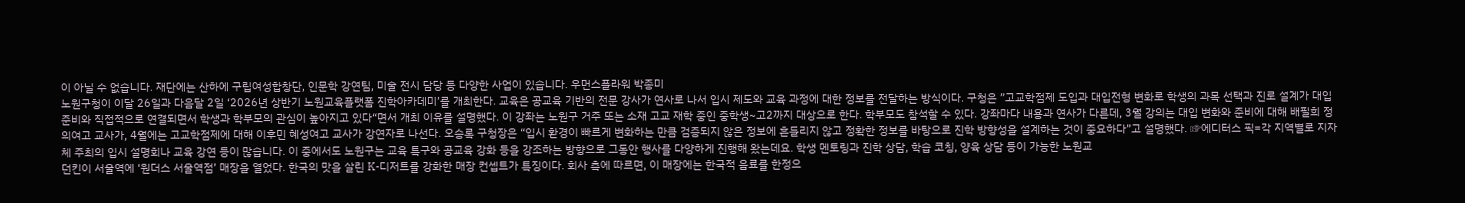이 아닐 수 없습니다. 재단에는 산하에 구립여성합창단, 인문학 강연팀, 미술 전시 담당 등 다양한 사업이 있습니다. 우먼스플라워 박종미
노원구청이 이달 26일과 다음달 2일 ‘2026년 상반기 노원교육플랫폼 진학아카데미’를 개최한다. 교육은 공교육 기반의 전문 강사가 연사로 나서 입시 제도와 교육 과정에 대한 정보를 전달하는 방식이다. 구청은 ”고교학점제 도입과 대입전형 변화로 학생의 과목 선택과 진로 설계가 대입 준비와 직접적으로 연결되면서 학생과 학부모의 관심이 높아지고 있다“면서 개최 이유를 설명했다. 이 강좌는 노원구 거주 또는 소재 고교 재학 중인 중학생~고2까지 대상으로 한다. 학부모도 참석할 수 있다. 강좌마다 내용과 연사가 다른데, 3월 강의는 대입 변화와 준비에 대해 배필희 정의여고 교사가, 4월에는 고교학점제에 대해 이후민 혜성여고 교사가 강연자로 나선다. 오승록 구청장은 “입시 환경이 빠르게 변화하는 만큼 검증되지 않은 정보에 흔들리지 않고 정확한 정보를 바탕으로 진학 방향성을 설계하는 것이 중요하다”고 설명했다. ☞에디터스 픽=각 지역별로 지자체 주최의 입시 설명회나 교육 강연 등이 많습니다. 이 중에서도 노원구는 교육 특구와 공교육 강화 등을 강조하는 방향으로 그동안 행사를 다양하게 진행해 왔는데요. 학생 멘토링과 진학 상담, 학습 코칭, 양육 상담 등이 가능한 노원교
던킨이 서울역에 ‘원더스 서울역점’ 매장을 열었다. 한국의 맛을 살린 K-디저트를 강화한 매장 컨셉트가 특징이다. 회사 측에 따르면, 이 매장에는 한국적 음료를 한정으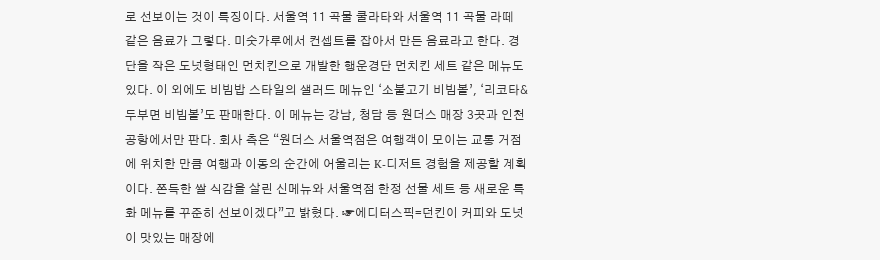로 선보이는 것이 특징이다. 서울역 11 곡물 쿨라타와 서울역 11 곡물 라떼 같은 음료가 그렇다. 미숫가루에서 컨셉트를 잡아서 만든 음료라고 한다. 경단을 작은 도넛형태인 먼치킨으로 개발한 행운경단 먼치킨 세트 같은 메뉴도 있다. 이 외에도 비빔밥 스타일의 샐러드 메뉴인 ‘소불고기 비빔볼’, ‘리코타&두부면 비빔볼’도 판매한다. 이 메뉴는 강남, 청담 등 원더스 매장 3곳과 인천공항에서만 판다. 회사 측은 “원더스 서울역점은 여행객이 모이는 교통 거점에 위치한 만큼 여행과 이동의 순간에 어울리는 K-디저트 경험을 제공할 계획이다. 쫀득한 쌀 식감을 살린 신메뉴와 서울역점 한정 선물 세트 등 새로운 특화 메뉴를 꾸준히 선보이겠다”고 밝혔다. ☞에디터스픽=던킨이 커피와 도넛이 맛있는 매장에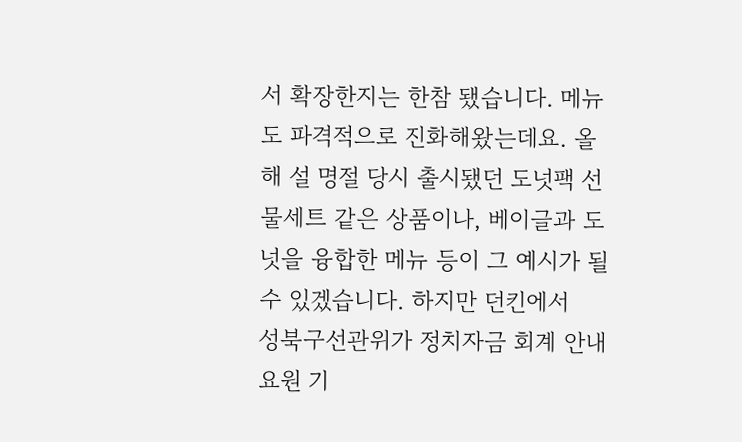서 확장한지는 한참 됐습니다. 메뉴도 파격적으로 진화해왔는데요. 올해 설 명절 당시 출시됐던 도넛팩 선물세트 같은 상품이나, 베이글과 도넛을 융합한 메뉴 등이 그 예시가 될 수 있겠습니다. 하지만 던킨에서
성북구선관위가 정치자금 회계 안내요원 기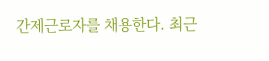간제근로자를 채용한다. 최근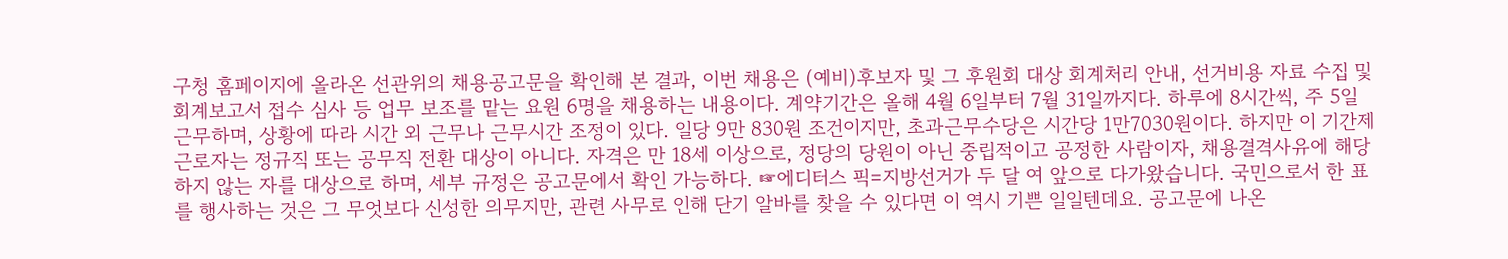구청 홈페이지에 올라온 선관위의 채용공고문을 확인해 본 결과, 이번 채용은 (예비)후보자 및 그 후원회 대상 회계처리 안내, 선거비용 자료 수집 및 회계보고서 접수 심사 등 업무 보조를 맡는 요원 6명을 채용하는 내용이다. 계약기간은 올해 4월 6일부터 7월 31일까지다. 하루에 8시간씩, 주 5일 근무하며, 상황에 따라 시간 외 근무나 근무시간 조정이 있다. 일당 9만 830원 조건이지만, 초과근무수당은 시간당 1만7030원이다. 하지만 이 기간제근로자는 정규직 또는 공무직 전환 대상이 아니다. 자격은 만 18세 이상으로, 정당의 당원이 아닌 중립적이고 공정한 사람이자, 채용결격사유에 해당하지 않는 자를 대상으로 하며, 세부 규정은 공고문에서 확인 가능하다. ☞에디터스 픽=지방선거가 두 달 여 앞으로 다가왔습니다. 국민으로서 한 표를 행사하는 것은 그 무엇보다 신성한 의무지만, 관련 사무로 인해 단기 알바를 찾을 수 있다면 이 역시 기쁜 일일텐데요. 공고문에 나온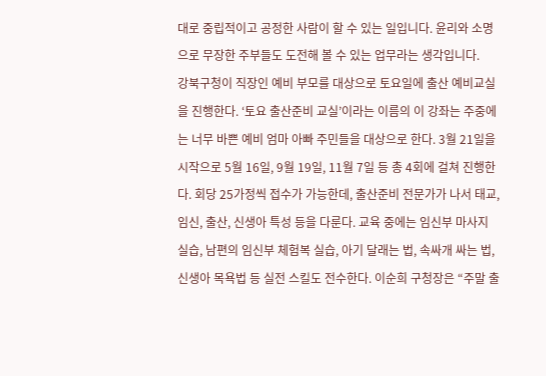대로 중립적이고 공정한 사람이 할 수 있는 일입니다. 윤리와 소명으로 무장한 주부들도 도전해 볼 수 있는 업무라는 생각입니다.
강북구청이 직장인 예비 부모를 대상으로 토요일에 출산 예비교실을 진행한다. ‘토요 출산준비 교실’이라는 이름의 이 강좌는 주중에는 너무 바쁜 예비 엄마 아빠 주민들을 대상으로 한다. 3월 21일을 시작으로 5월 16일, 9월 19일, 11월 7일 등 총 4회에 걸쳐 진행한다. 회당 25가정씩 접수가 가능한데, 출산준비 전문가가 나서 태교, 임신, 출산, 신생아 특성 등을 다룬다. 교육 중에는 임신부 마사지 실습, 남편의 임신부 체험복 실습, 아기 달래는 법, 속싸개 싸는 법, 신생아 목욕법 등 실전 스킬도 전수한다. 이순희 구청장은 “주말 출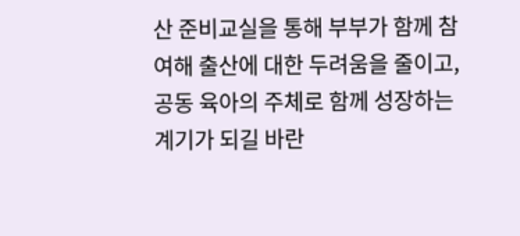산 준비교실을 통해 부부가 함께 참여해 출산에 대한 두려움을 줄이고, 공동 육아의 주체로 함께 성장하는 계기가 되길 바란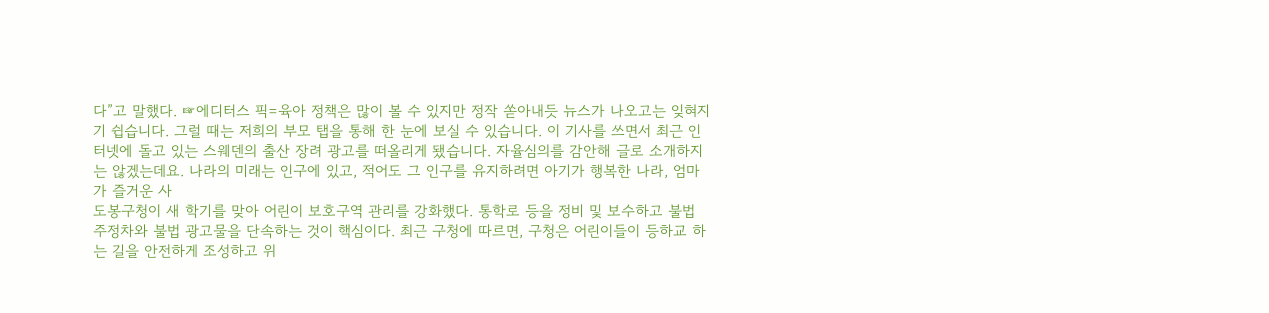다”고 말했다. ☞에디터스 픽=육아 정책은 많이 볼 수 있지만 정작 쏟아내듯 뉴스가 나오고는 잊혀지기 쉽습니다. 그럴 때는 저희의 부모 탭을 통해 한 눈에 보실 수 있습니다. 이 기사를 쓰면서 최근 인터넷에 돌고 있는 스웨덴의 출산 장려 광고를 떠올리게 됐습니다. 자율심의를 감안해 글로 소개하지는 않겠는데요. 나라의 미래는 인구에 있고, 적어도 그 인구를 유지하려면 아기가 행복한 나라, 엄마가 즐거운 사
도봉구청이 새 학기를 맞아 어린이 보호구역 관리를 강화했다. 통학로 등을 정비 및 보수하고 불법 주정차와 불법 광고물을 단속하는 것이 핵심이다. 최근 구청에 따르면, 구청은 어린이들이 등하교 하는 길을 안전하게 조성하고 위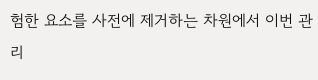험한 요소를 사전에 제거하는 차원에서 이번 관리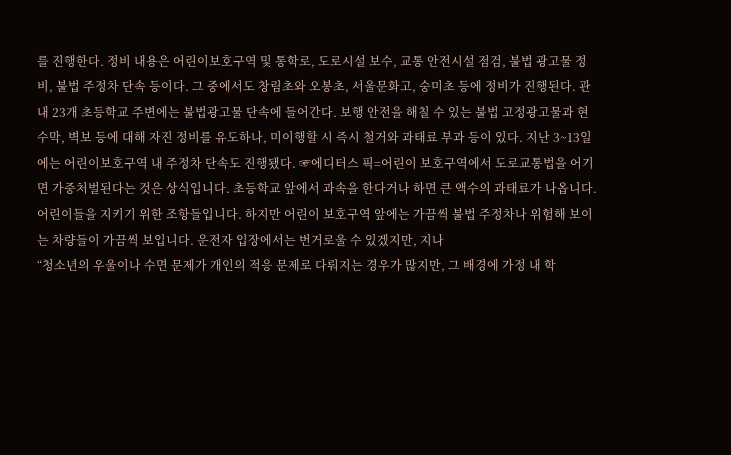를 진행한다. 정비 내용은 어린이보호구역 및 통학로, 도로시설 보수, 교통 안전시설 점검, 불법 광고물 정비, 불법 주정차 단속 등이다. 그 중에서도 창림초와 오봉초, 서울문화고, 숭미초 등에 정비가 진행된다. 관내 23개 초등학교 주변에는 불법광고물 단속에 들어간다. 보행 안전을 해칠 수 있는 불법 고정광고물과 현수막, 벽보 등에 대해 자진 정비를 유도하나, 미이행할 시 즉시 철거와 과태료 부과 등이 있다. 지난 3~13일에는 어린이보호구역 내 주정차 단속도 진행됐다. ☞에디터스 픽=어린이 보호구역에서 도로교통법을 어기면 가중처벌된다는 것은 상식입니다. 초등학교 앞에서 과속을 한다거나 하면 큰 액수의 과태료가 나옵니다. 어린이들을 지키기 위한 조항들입니다. 하지만 어린이 보호구역 앞에는 가끔씩 불법 주정차나 위험해 보이는 차량들이 가끔씩 보입니다. 운전자 입장에서는 번거로울 수 있겠지만, 지나
“청소년의 우울이나 수면 문제가 개인의 적응 문제로 다뤄지는 경우가 많지만, 그 배경에 가정 내 학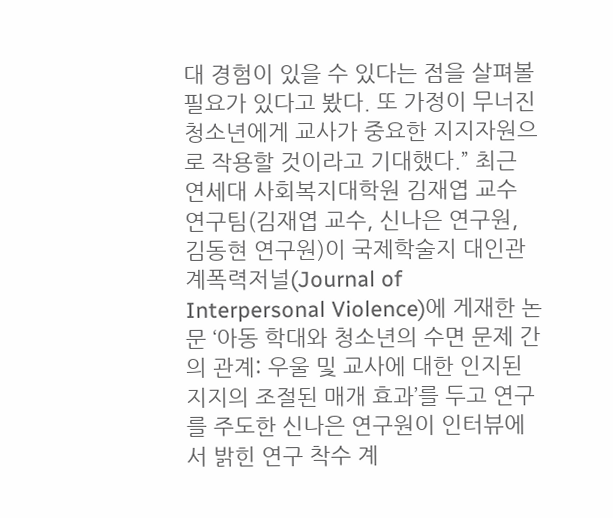대 경험이 있을 수 있다는 점을 살펴볼 필요가 있다고 봤다. 또 가정이 무너진 청소년에게 교사가 중요한 지지자원으로 작용할 것이라고 기대했다.” 최근 연세대 사회복지대학원 김재엽 교수 연구팀(김재엽 교수, 신나은 연구원, 김동현 연구원)이 국제학술지 대인관계폭력저널(Journal of Interpersonal Violence)에 게재한 논문 ‘아동 학대와 청소년의 수면 문제 간의 관계: 우울 및 교사에 대한 인지된 지지의 조절된 매개 효과’를 두고 연구를 주도한 신나은 연구원이 인터뷰에서 밝힌 연구 착수 계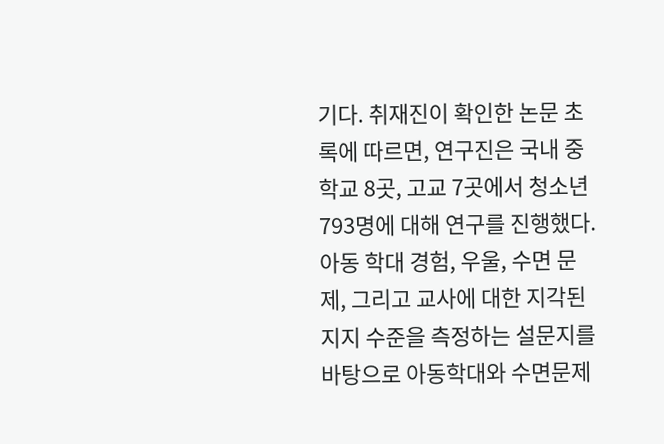기다. 취재진이 확인한 논문 초록에 따르면, 연구진은 국내 중학교 8곳, 고교 7곳에서 청소년 793명에 대해 연구를 진행했다. 아동 학대 경험, 우울, 수면 문제, 그리고 교사에 대한 지각된 지지 수준을 측정하는 설문지를 바탕으로 아동학대와 수면문제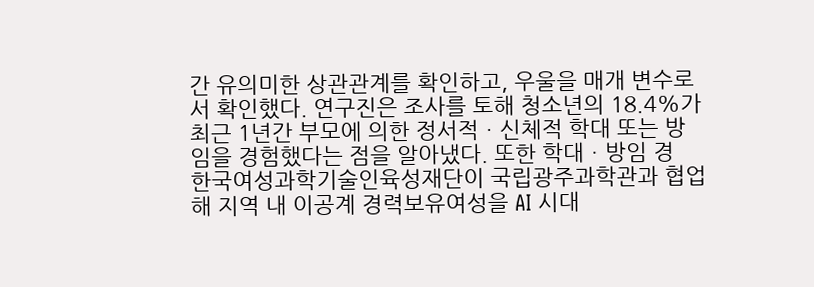간 유의미한 상관관계를 확인하고, 우울을 매개 변수로서 확인했다. 연구진은 조사를 토해 청소년의 18.4%가 최근 1년간 부모에 의한 정서적ㆍ신체적 학대 또는 방임을 경험했다는 점을 알아냈다. 또한 학대ㆍ방임 경
한국여성과학기술인육성재단이 국립광주과학관과 협업해 지역 내 이공계 경력보유여성을 AI 시대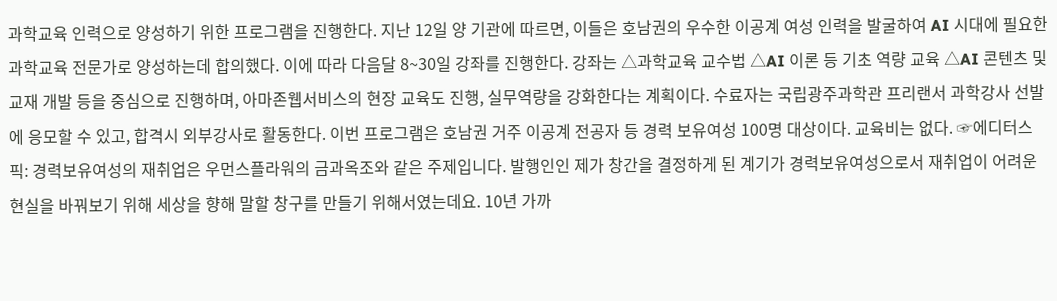과학교육 인력으로 양성하기 위한 프로그램을 진행한다. 지난 12일 양 기관에 따르면, 이들은 호남권의 우수한 이공계 여성 인력을 발굴하여 AI 시대에 필요한 과학교육 전문가로 양성하는데 합의했다. 이에 따라 다음달 8~30일 강좌를 진행한다. 강좌는 △과학교육 교수법 △AI 이론 등 기초 역량 교육 △AI 콘텐츠 및 교재 개발 등을 중심으로 진행하며, 아마존웹서비스의 현장 교육도 진행, 실무역량을 강화한다는 계획이다. 수료자는 국립광주과학관 프리랜서 과학강사 선발에 응모할 수 있고, 합격시 외부강사로 활동한다. 이번 프로그램은 호남권 거주 이공계 전공자 등 경력 보유여성 100명 대상이다. 교육비는 없다. ☞에디터스 픽: 경력보유여성의 재취업은 우먼스플라워의 금과옥조와 같은 주제입니다. 발행인인 제가 창간을 결정하게 된 계기가 경력보유여성으로서 재취업이 어려운 현실을 바꿔보기 위해 세상을 향해 말할 창구를 만들기 위해서였는데요. 10년 가까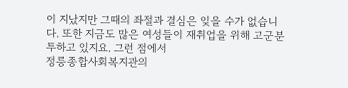이 지났지만 그때의 좌절과 결심은 잊을 수가 없습니다. 또한 지금도 많은 여성들이 재취업을 위해 고군분투하고 있지요. 그런 점에서
정릉종합사회복지관의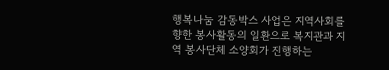행복나눔 감동박스 사업은 지역사회를 향한 봉사활동의 일환으로 복지관과 지역 봉사단체 소양회가 진행하는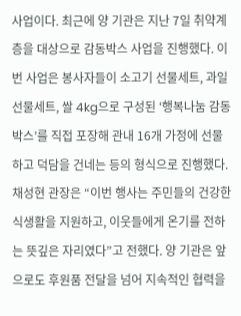사업이다. 최근에 양 기관은 지난 7일 취약계층을 대상으로 감동박스 사업을 진행했다. 이번 사업은 봉사자들이 소고기 선물세트, 과일 선물세트, 쌀 4kg으로 구성된 ‘행복나눔 감동박스’를 직접 포장해 관내 16개 가정에 선물하고 덕담을 건네는 등의 형식으로 진행했다. 채성현 관장은 “이번 행사는 주민들의 건강한 식생활을 지원하고, 이웃들에게 온기를 전하는 뜻깊은 자리였다”고 전했다. 양 기관은 앞으로도 후원품 전달을 넘어 지속적인 협력을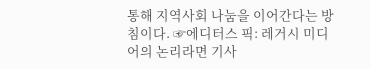통해 지역사회 나눔을 이어간다는 방침이다. ☞에디터스 픽: 레거시 미디어의 논리라면 기사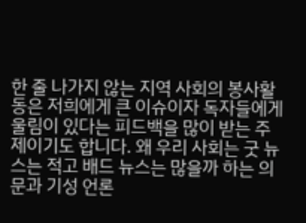한 줄 나가지 않는 지역 사회의 봉사활동은 저희에게 큰 이슈이자 독자들에게 울림이 있다는 피드백을 많이 받는 주제이기도 합니다. 왜 우리 사회는 굿 뉴스는 적고 배드 뉴스는 많을까 하는 의문과 기성 언론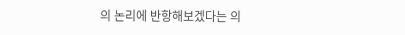의 논리에 반항해보겠다는 의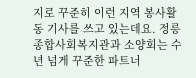지로 꾸준히 이런 지역 봉사활동 기사를 쓰고 있는데요. 정릉종합사회복지관과 소양회는 수 년 넘게 꾸준한 파트너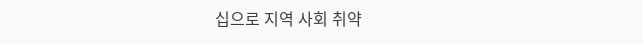십으로 지역 사회 취약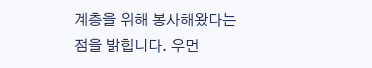계층을 위해 봉사해왔다는 점을 밝힙니다. 우먼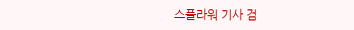스플라워 기사 검